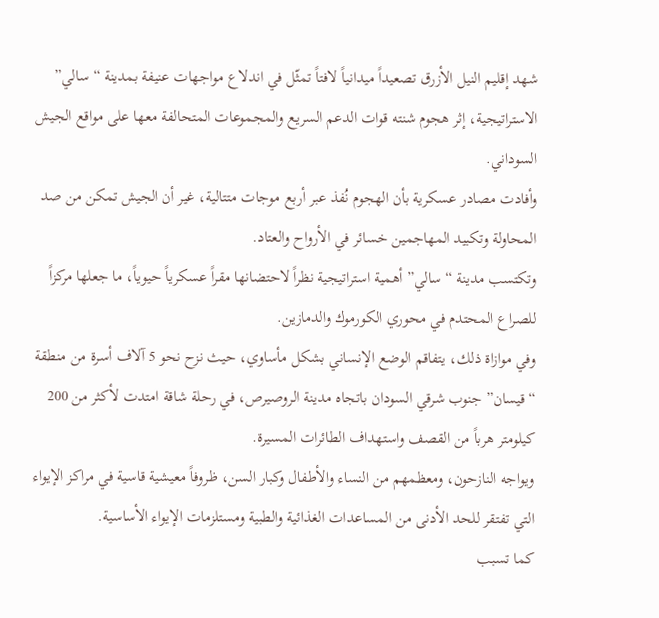شهد إقليم النيل الأزرق تصعيداً ميدانياً لافتاً تمثّل في اندلاع مواجهات عنيفة بمدينة “سالي” الاستراتيجية، إثر هجوم شنته قوات الدعم السريع والمجموعات المتحالفة معها على مواقع الجيش السوداني.
وأفادت مصادر عسكرية بأن الهجوم نُفذ عبر أربع موجات متتالية، غير أن الجيش تمكن من صد المحاولة وتكبيد المهاجمين خسائر في الأرواح والعتاد.
وتكتسب مدينة “سالي” أهمية استراتيجية نظراً لاحتضانها مقراً عسكرياً حيوياً، ما جعلها مركزاً للصراع المحتدم في محوري الكورموك والدمازين.
وفي موازاة ذلك، يتفاقم الوضع الإنساني بشكل مأساوي، حيث نزح نحو 5 آلاف أسرة من منطقة “قيسان” جنوب شرقي السودان باتجاه مدينة الروصيرص، في رحلة شاقة امتدت لأكثر من 200 كيلومتر هرباً من القصف واستهداف الطائرات المسيرة.
ويواجه النازحون، ومعظمهم من النساء والأطفال وكبار السن، ظروفاً معيشية قاسية في مراكز الإيواء التي تفتقر للحد الأدنى من المساعدات الغذائية والطبية ومستلزمات الإيواء الأساسية.
كما تسبب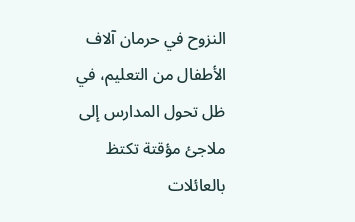النزوح في حرمان آلاف الأطفال من التعليم، في ظل تحول المدارس إلى ملاجئ مؤقتة تكتظ بالعائلات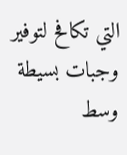التي تكافح لتوفير وجبات بسيطة وسط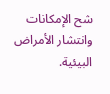شح الإمكانات وانتشار الأمراض البيئية.